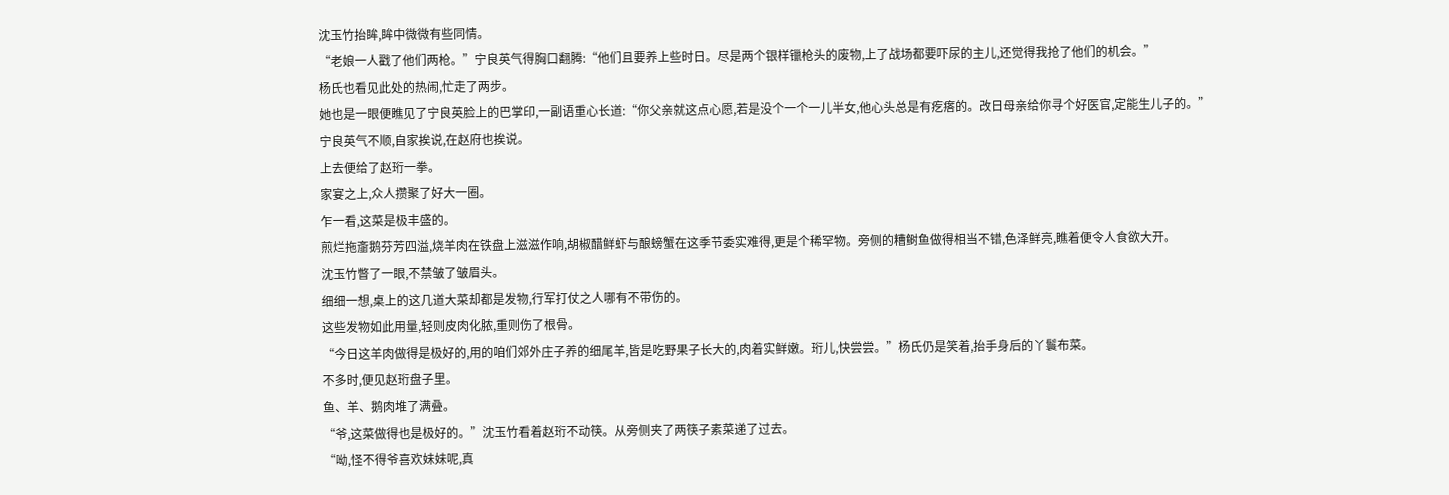沈玉竹抬眸,眸中微微有些同情。
“老娘一人戳了他们两枪。”宁良英气得胸口翻腾:“他们且要养上些时日。尽是两个银样镴枪头的废物,上了战场都要吓尿的主儿,还觉得我抢了他们的机会。”
杨氏也看见此处的热闹,忙走了两步。
她也是一眼便瞧见了宁良英脸上的巴掌印,一副语重心长道:“你父亲就这点心愿,若是没个一个一儿半女,他心头总是有疙瘩的。改日母亲给你寻个好医官,定能生儿子的。”
宁良英气不顺,自家挨说,在赵府也挨说。
上去便给了赵珩一拳。
家宴之上,众人攒聚了好大一圈。
乍一看,这菜是极丰盛的。
煎烂拖齑鹅芬芳四溢,烧羊肉在铁盘上滋滋作响,胡椒醋鲜虾与酿螃蟹在这季节委实难得,更是个稀罕物。旁侧的糟鲥鱼做得相当不错,色泽鲜亮,瞧着便令人食欲大开。
沈玉竹瞥了一眼,不禁皱了皱眉头。
细细一想,桌上的这几道大菜却都是发物,行军打仗之人哪有不带伤的。
这些发物如此用量,轻则皮肉化脓,重则伤了根骨。
“今日这羊肉做得是极好的,用的咱们郊外庄子养的细尾羊,皆是吃野果子长大的,肉着实鲜嫩。珩儿,快尝尝。”杨氏仍是笑着,抬手身后的丫鬟布菜。
不多时,便见赵珩盘子里。
鱼、羊、鹅肉堆了满叠。
“爷,这菜做得也是极好的。”沈玉竹看着赵珩不动筷。从旁侧夹了两筷子素菜递了过去。
“呦,怪不得爷喜欢妹妹呢,真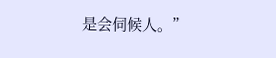是会伺候人。”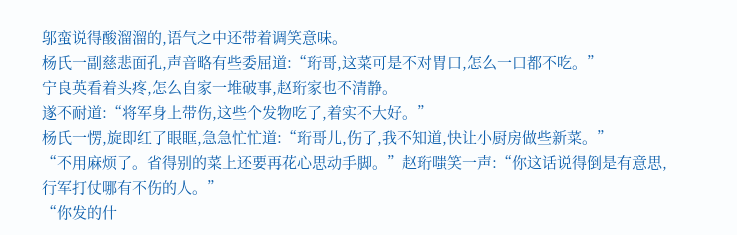邬蛮说得酸溜溜的,语气之中还带着调笑意味。
杨氏一副慈悲面孔,声音略有些委屈道:“珩哥,这菜可是不对胃口,怎么一口都不吃。”
宁良英看着头疼,怎么自家一堆破事,赵珩家也不清静。
遂不耐道:“将军身上带伤,这些个发物吃了,着实不大好。”
杨氏一愣,旋即红了眼眶,急急忙忙道:“珩哥儿,伤了,我不知道,快让小厨房做些新菜。”
“不用麻烦了。省得别的菜上还要再花心思动手脚。”赵珩嗤笑一声:“你这话说得倒是有意思,行军打仗哪有不伤的人。”
“你发的什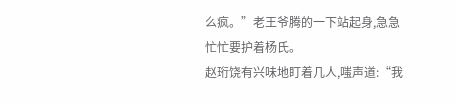么疯。”老王爷腾的一下站起身,急急忙忙要护着杨氏。
赵珩饶有兴味地盯着几人,嗤声道:“我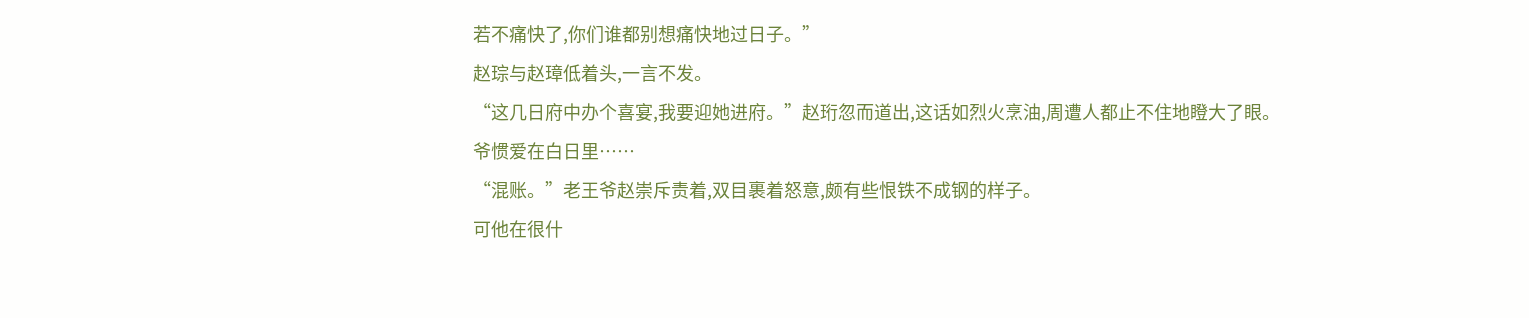若不痛快了,你们谁都别想痛快地过日子。”
赵琮与赵璋低着头,一言不发。
“这几日府中办个喜宴,我要迎她进府。”赵珩忽而道出,这话如烈火烹油,周遭人都止不住地瞪大了眼。
爷惯爱在白日里……
“混账。”老王爷赵崇斥责着,双目裹着怒意,颇有些恨铁不成钢的样子。
可他在很什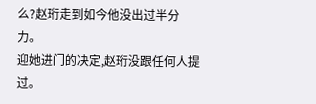么?赵珩走到如今他没出过半分力。
迎她进门的决定,赵珩没跟任何人提过。